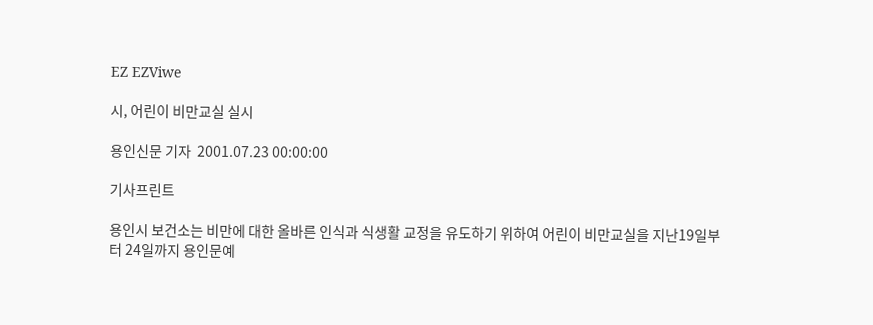EZ EZViwe

시, 어린이 비만교실 실시

용인신문 기자  2001.07.23 00:00:00

기사프린트

용인시 보건소는 비만에 대한 올바른 인식과 식생활 교정을 유도하기 위하여 어린이 비만교실을 지난19일부터 24일까지 용인문예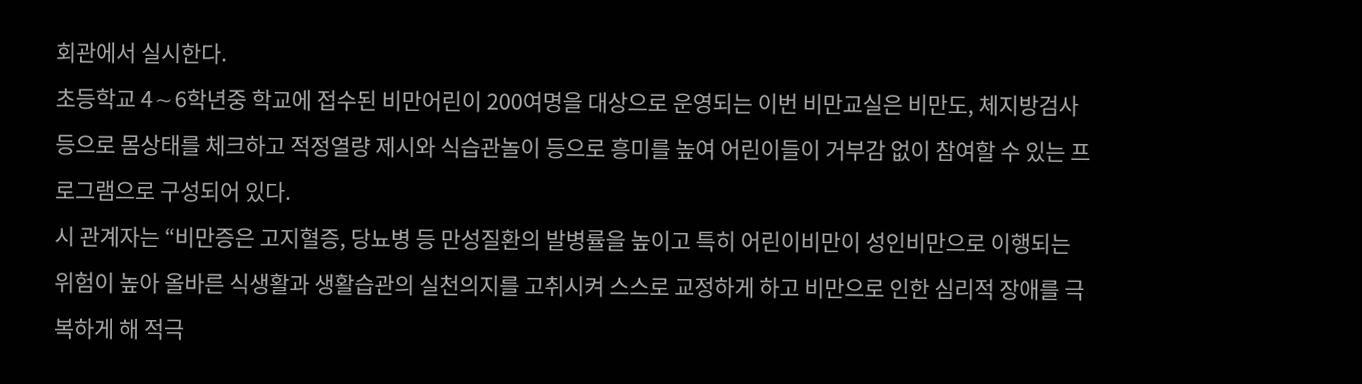회관에서 실시한다.
초등학교 4∼6학년중 학교에 접수된 비만어린이 200여명을 대상으로 운영되는 이번 비만교실은 비만도, 체지방검사 등으로 몸상태를 체크하고 적정열량 제시와 식습관놀이 등으로 흥미를 높여 어린이들이 거부감 없이 참여할 수 있는 프로그램으로 구성되어 있다.
시 관계자는 “비만증은 고지혈증, 당뇨병 등 만성질환의 발병률을 높이고 특히 어린이비만이 성인비만으로 이행되는 위험이 높아 올바른 식생활과 생활습관의 실천의지를 고취시켜 스스로 교정하게 하고 비만으로 인한 심리적 장애를 극복하게 해 적극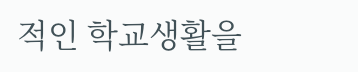적인 학교생활을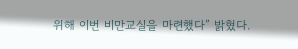위해 이번 비만교실을 마련했다” 밝혔다.